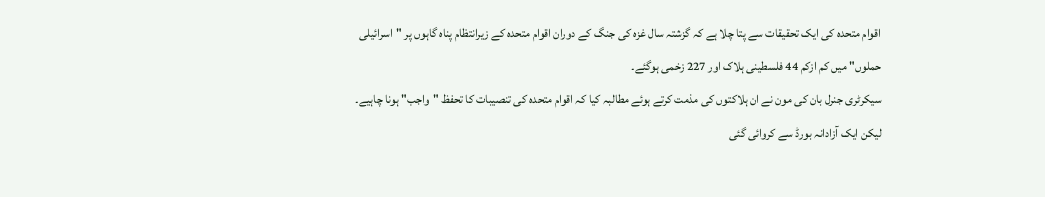اقوام متحدہ کی ایک تحقیقات سے پتا چلا ہے کہ گزشتہ سال غزہ کی جنگ کے دوران اقوام متحدہ کے زیرانتظام پناہ گاہوں پر "اسرائیلی حملوں" میں کم ازکم 44 فلسطینی ہلاک اور 227 زخمی ہوگئے۔
سیکرٹری جنرل بان کی مون نے ان ہلاکتوں کی مذمت کرتے ہوئے مطالبہ کیا کہ اقوام متحدہ کی تنصیبات کا تحفظ "واجب" ہونا چاہیے۔
لیکن ایک آزادانہ بورڈ سے کروائی گئی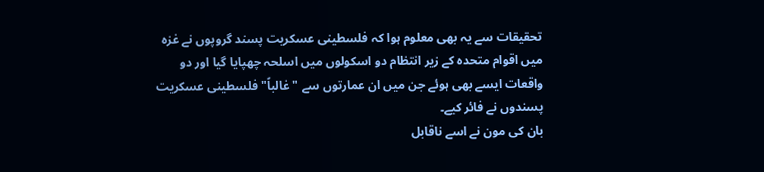تحقیقات سے یہ بھی معلوم ہوا کہ فلسطینی عسکریت پسند گروپوں نے غزہ میں اقوام متحدہ کے زیر انتظام دو اسکولوں میں اسلحہ چھپایا گیا اور دو واقعات ایسے بھی ہوئے جن میں ان عمارتوں سے "غالباً" فلسطینی عسکریت پسندوں نے فائر کیے۔
بان کی مون نے اسے ناقابل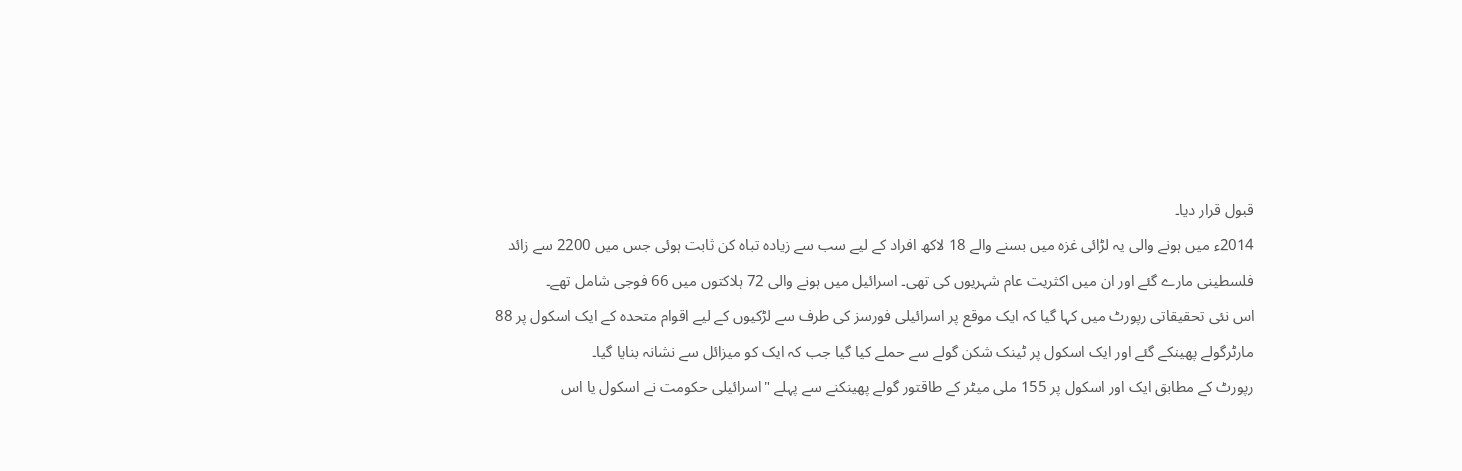قبول قرار دیا۔
2014ء میں ہونے والی یہ لڑائی غزہ میں بسنے والے 18 لاکھ افراد کے لیے سب سے زیادہ تباہ کن ثابت ہوئی جس میں 2200 سے زائد فلسطینی مارے گئے اور ان میں اکثریت عام شہریوں کی تھی۔ اسرائیل میں ہونے والی 72 ہلاکتوں میں 66 فوجی شامل تھے۔
اس نئی تحقیقاتی رپورٹ میں کہا گیا کہ ایک موقع پر اسرائیلی فورسز کی طرف سے لڑکیوں کے لیے اقوام متحدہ کے ایک اسکول پر 88 مارٹرگولے پھینکے گئے اور ایک اسکول پر ٹینک شکن گولے سے حملے کیا گیا جب کہ ایک کو میزائل سے نشانہ بنایا گیا۔
رپورٹ کے مطابق ایک اور اسکول پر 155 ملی میٹر کے طاقتور گولے پھینکنے سے پہلے "اسرائیلی حکومت نے اسکول یا اس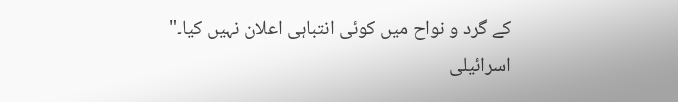کے گرد و نواح میں کوئی انتباہی اعلان نہیں کیا۔"
اسرائیلی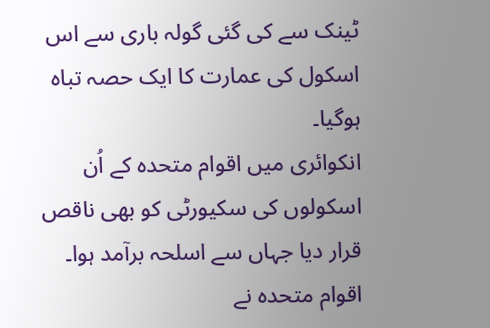ٹینک سے کی گئی گولہ باری سے اس اسکول کی عمارت کا ایک حصہ تباہ ہوگیا۔
انکوائری میں اقوام متحدہ کے اُن اسکولوں کی سکیورٹی کو بھی ناقص قرار دیا جہاں سے اسلحہ برآمد ہوا۔
اقوام متحدہ نے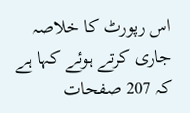اس رپورٹ کا خلاصہ جاری کرتے ہوئے کہا ہے کہ 207 صفحات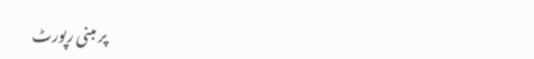پر مبنی رپورٹ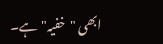ابھی "خفیہ" ہے۔